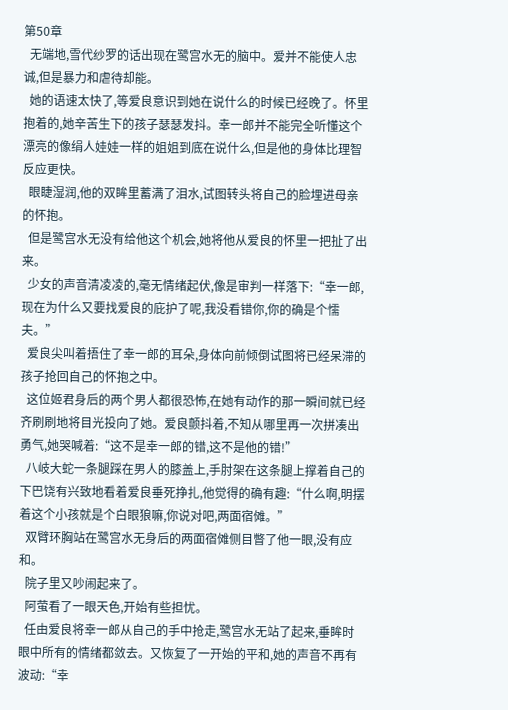第50章
  无端地,雪代纱罗的话出现在鹭宫水无的脑中。爱并不能使人忠诚,但是暴力和虐待却能。
  她的语速太快了,等爱良意识到她在说什么的时候已经晚了。怀里抱着的,她辛苦生下的孩子瑟瑟发抖。幸一郎并不能完全听懂这个漂亮的像绢人娃娃一样的姐姐到底在说什么,但是他的身体比理智反应更快。
  眼睫湿润,他的双眸里蓄满了泪水,试图转头将自己的脸埋进母亲的怀抱。
  但是鹭宫水无没有给他这个机会,她将他从爱良的怀里一把扯了出来。
  少女的声音清凌凌的,毫无情绪起伏,像是审判一样落下:“幸一郎,现在为什么又要找爱良的庇护了呢,我没看错你,你的确是个懦夫。”
  爱良尖叫着捂住了幸一郎的耳朵,身体向前倾倒试图将已经呆滞的孩子抢回自己的怀抱之中。
  这位姬君身后的两个男人都很恐怖,在她有动作的那一瞬间就已经齐刷刷地将目光投向了她。爱良颤抖着,不知从哪里再一次拼凑出勇气,她哭喊着:“这不是幸一郎的错,这不是他的错!”
  八岐大蛇一条腿踩在男人的膝盖上,手肘架在这条腿上撑着自己的下巴饶有兴致地看着爱良垂死挣扎,他觉得的确有趣:“什么啊,明摆着这个小孩就是个白眼狼嘛,你说对吧,两面宿傩。”
  双臂环胸站在鹭宫水无身后的两面宿傩侧目瞥了他一眼,没有应和。
  院子里又吵闹起来了。
  阿萤看了一眼天色,开始有些担忧。
  任由爱良将幸一郎从自己的手中抢走,鹭宫水无站了起来,垂眸时眼中所有的情绪都敛去。又恢复了一开始的平和,她的声音不再有波动:“幸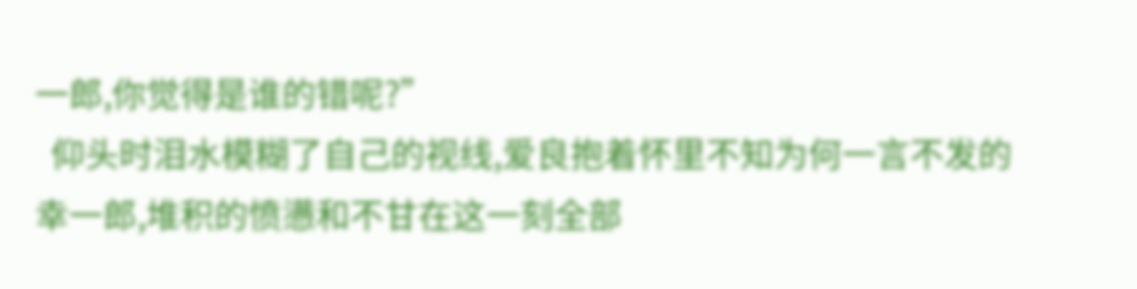一郎,你觉得是谁的错呢?”
  仰头时泪水模糊了自己的视线,爱良抱着怀里不知为何一言不发的幸一郎,堆积的愤懑和不甘在这一刻全部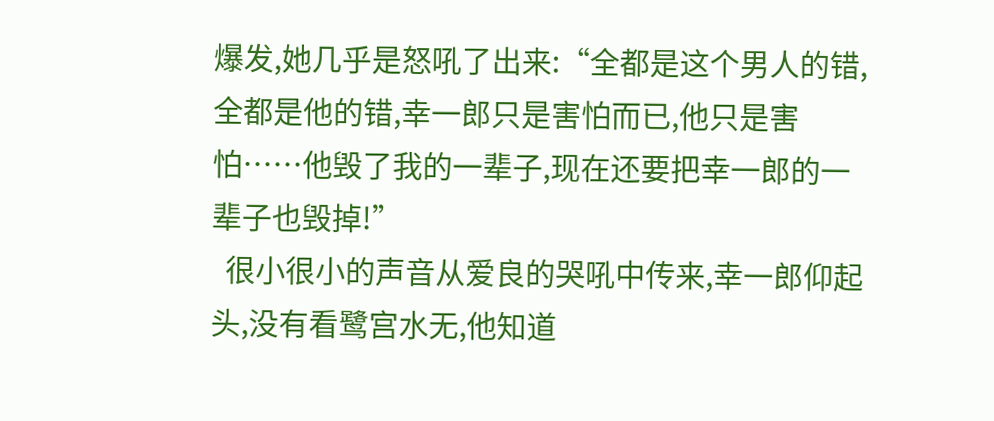爆发,她几乎是怒吼了出来:“全都是这个男人的错,全都是他的错,幸一郎只是害怕而已,他只是害怕……他毁了我的一辈子,现在还要把幸一郎的一辈子也毁掉!”
  很小很小的声音从爱良的哭吼中传来,幸一郎仰起头,没有看鹭宫水无,他知道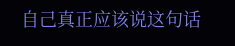自己真正应该说这句话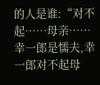的人是谁:“对不起……母亲……幸一郎是懦夫,幸一郎对不起母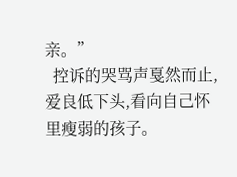亲。”
  控诉的哭骂声戛然而止,爱良低下头,看向自己怀里瘦弱的孩子。